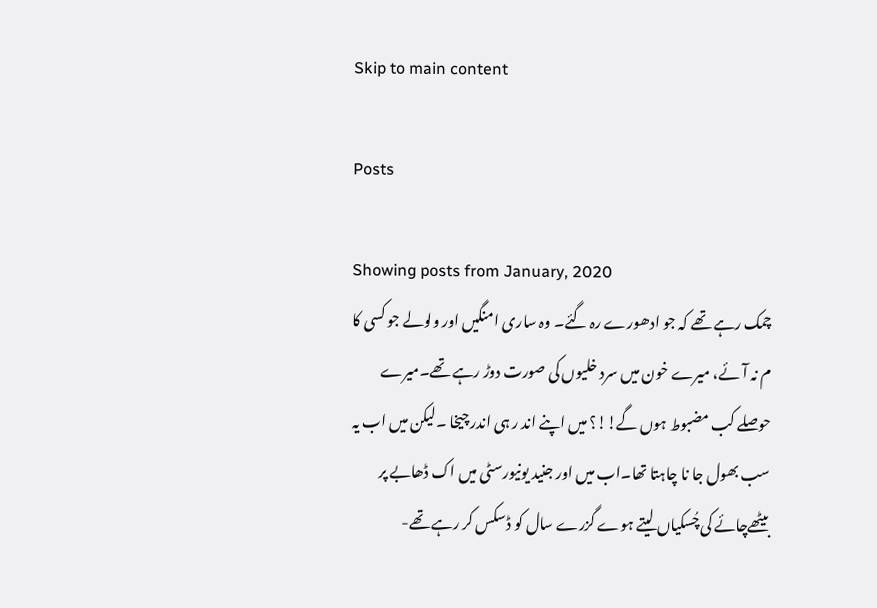Skip to main content

Posts

Showing posts from January, 2020
چمک رہے تھے کہ جو ادھورے رہ گئے۔ وہ ساری امنگیں اور ولولے جو کسی کا م نہ آئے، میرے خون میں سرد خلیوں کی صورت دوڑ رہے تھے۔میرے حوصلے کب مضبوط ہوں گے!!؟ میں اپنے اند ر ہی اندر چیخا ۔لیکن میں اب یہ سب بھول جا نا چاہتا تھا۔اب میں اور جنید یونیورسٹی میں اک ڈھابے پر بیٹھےچائے کی چُسکیاں لیتے ہوے گزرے سال کو ڈسکس کر رہے تھے-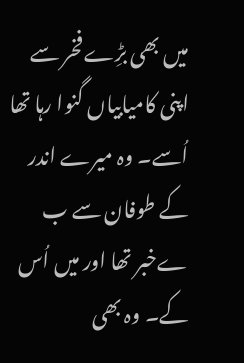میں بھی بڑِے فخر سے اپنی کامیابیاں گنوا رہا تھا اُسے۔ وہ میرے اندر کے طوفان سے ب ےخبر تھا اور میں اُس کے۔ وہ بھی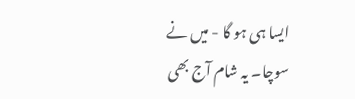ایسا ہی ہو گا - میں نے سوچا۔ یہ شام آج بھی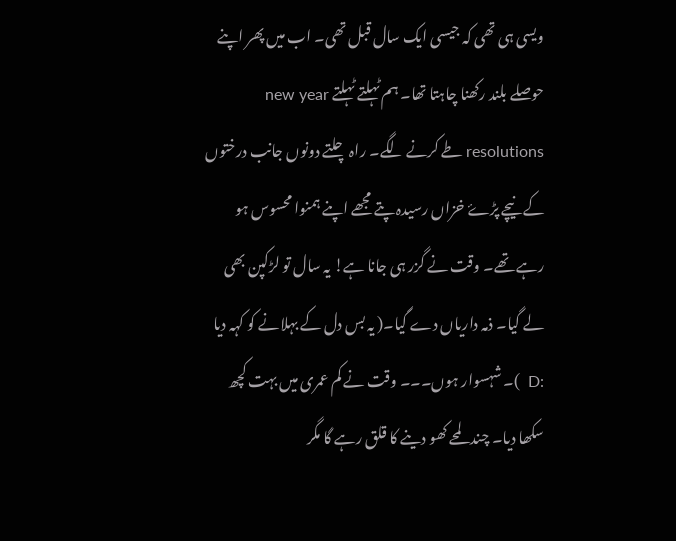ویسی ہی تھی کہ جیسی ایک سال قبل تھی۔ اب میں پھر اپنے حوصلے بلند رکھنا چاہتا تھا۔ ہم ٹہلتے ٹہلتے new year resolutions طے کرنے لگے۔ راہ چلتے دونوں جانب درختوں کے نیچے پڑۓ خزاں رسیدہ پتے مجھے اپنے ہمنوا محسوس ہو رہے تھے۔ وقت نے گزر ہی جانا ہے! یہ سال تو لڑکپن بھی لے گیا۔ ذمہ داریاں دے گیا۔( یہ بس دل کے بہلانے کو کہہ دیا  :D  )۔ شہسوار ہوں۔۔۔ وقت نے کم عمری میں بہت کچھ سکھا دیا۔ چند لمحے کھو دینے کا قلق رہے گا مگر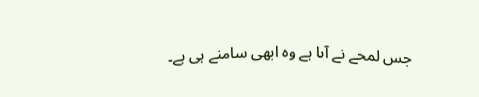جس لمحے نے آںا ہے وہ ابھی سامنے ہی ہے۔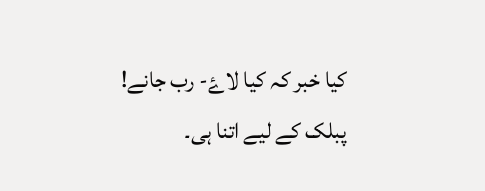کیا خبر کہ کیا لاۓ- رب جانے! پبلک کے لیے اتنا ہی۔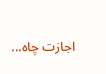اجازت چاہ...